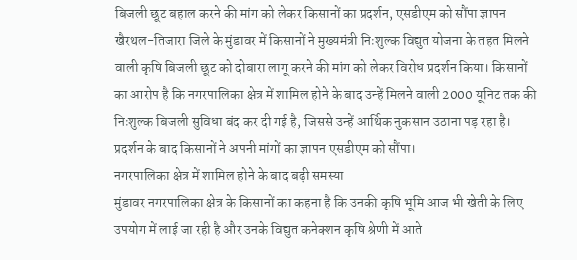बिजली छूट बहाल करने की मांग को लेकर किसानों का प्रदर्शन, एसडीएम को सौंपा ज्ञापन
खैरथल-तिजारा जिले के मुंडावर में किसानों ने मुख्यमंत्री निःशुल्क विद्युत योजना के तहत मिलने वाली कृषि बिजली छूट को दोबारा लागू करने की मांग को लेकर विरोध प्रदर्शन किया। किसानों का आरोप है कि नगरपालिका क्षेत्र में शामिल होने के बाद उन्हें मिलने वाली 2000 यूनिट तक की निःशुल्क बिजली सुविधा बंद कर दी गई है, जिससे उन्हें आर्थिक नुकसान उठाना पड़ रहा है। प्रदर्शन के बाद किसानों ने अपनी मांगों का ज्ञापन एसडीएम को सौंपा।
नगरपालिका क्षेत्र में शामिल होने के बाद बढ़ी समस्या
मुंडावर नगरपालिका क्षेत्र के किसानों का कहना है कि उनकी कृषि भूमि आज भी खेती के लिए उपयोग में लाई जा रही है और उनके विद्युत कनेक्शन कृषि श्रेणी में आते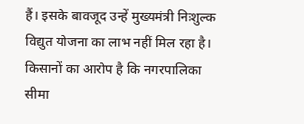हैं। इसके बावजूद उन्हें मुख्यमंत्री निःशुल्क विद्युत योजना का लाभ नहीं मिल रहा है। किसानों का आरोप है कि नगरपालिका सीमा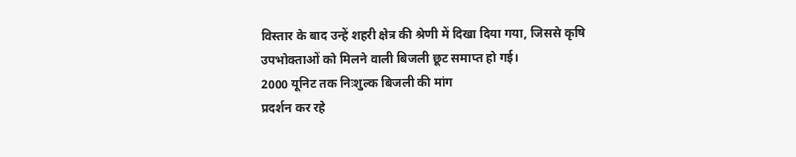विस्तार के बाद उन्हें शहरी क्षेत्र की श्रेणी में दिखा दिया गया, जिससे कृषि उपभोक्ताओं को मिलने वाली बिजली छूट समाप्त हो गई।
2000 यूनिट तक निःशुल्क बिजली की मांग
प्रदर्शन कर रहे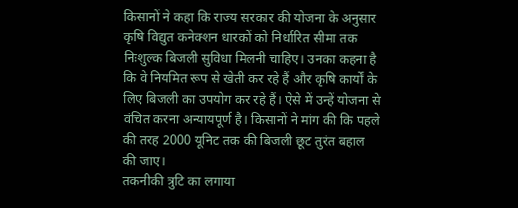किसानों ने कहा कि राज्य सरकार की योजना के अनुसार कृषि विद्युत कनेक्शन धारकों को निर्धारित सीमा तक निःशुल्क बिजली सुविधा मिलनी चाहिए। उनका कहना है कि वे नियमित रूप से खेती कर रहे हैं और कृषि कार्यों के लिए बिजली का उपयोग कर रहे हैं। ऐसे में उन्हें योजना से वंचित करना अन्यायपूर्ण है। किसानों ने मांग की कि पहले की तरह 2000 यूनिट तक की बिजली छूट तुरंत बहाल की जाए।
तकनीकी त्रुटि का लगाया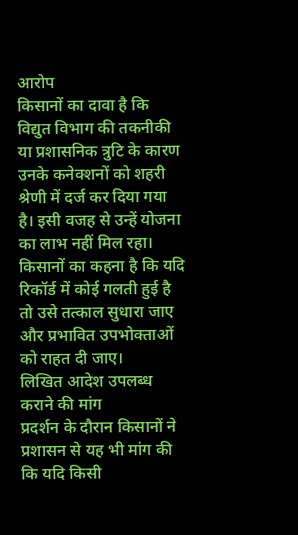आरोप
किसानों का दावा है कि विद्युत विभाग की तकनीकी या प्रशासनिक त्रुटि के कारण उनके कनेक्शनों को शहरी श्रेणी में दर्ज कर दिया गया है। इसी वजह से उन्हें योजना का लाभ नहीं मिल रहा। किसानों का कहना है कि यदि रिकॉर्ड में कोई गलती हुई है तो उसे तत्काल सुधारा जाए और प्रभावित उपभोक्ताओं को राहत दी जाए।
लिखित आदेश उपलब्ध कराने की मांग
प्रदर्शन के दौरान किसानों ने प्रशासन से यह भी मांग की कि यदि किसी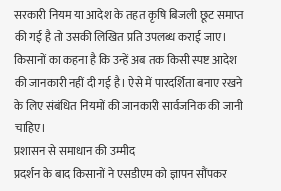सरकारी नियम या आदेश के तहत कृषि बिजली छूट समाप्त की गई है तो उसकी लिखित प्रति उपलब्ध कराई जाए। किसानों का कहना है कि उन्हें अब तक किसी स्पष्ट आदेश की जानकारी नहीं दी गई है। ऐसे में पारदर्शिता बनाए रखने के लिए संबंधित नियमों की जानकारी सार्वजनिक की जानी चाहिए।
प्रशासन से समाधान की उम्मीद
प्रदर्शन के बाद किसानों ने एसडीएम को ज्ञापन सौंपकर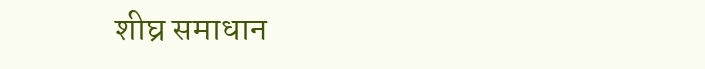शीघ्र समाधान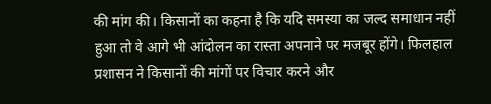की मांग की। किसानों का कहना है कि यदि समस्या का जल्द समाधान नहीं हुआ तो वे आगे भी आंदोलन का रास्ता अपनाने पर मजबूर होंगे। फिलहाल प्रशासन ने किसानों की मांगों पर विचार करने और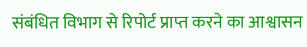संबंधित विभाग से रिपोर्ट प्राप्त करने का आश्वासन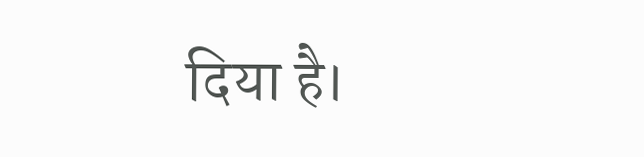दिया है।